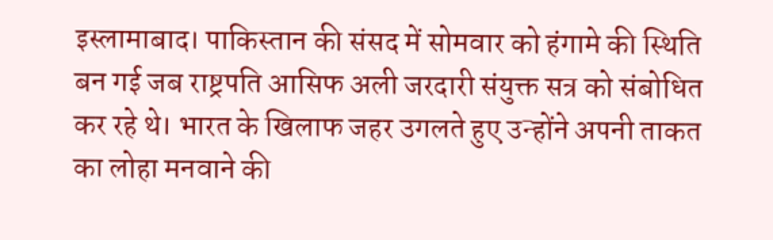इस्लामाबाद। पाकिस्तान की संसद में सोमवार को हंगामे की स्थिति बन गई जब राष्ट्रपति आसिफ अली जरदारी संयुक्त सत्र को संबोधित कर रहे थे। भारत के खिलाफ जहर उगलते हुए उन्होंने अपनी ताकत का लोहा मनवाने की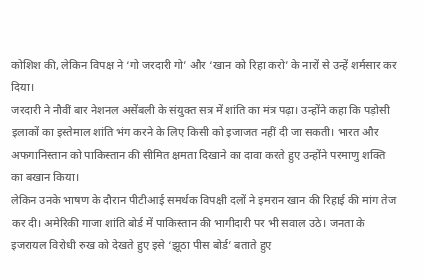कोशिश की, लेकिन विपक्ष ने ‘गो जरदारी गो’ और ‘खान को रिहा करो’ के नारों से उन्हें शर्मसार कर दिया।
जरदारी ने नौवीं बार नेशनल असेंबली के संयुक्त सत्र में शांति का मंत्र पढ़ा। उन्होंने कहा कि पड़ोसी इलाकों का इस्तेमाल शांति भंग करने के लिए किसी को इजाजत नहीं दी जा सकती। भारत और अफगानिस्तान को पाकिस्तान की सीमित क्षमता दिखाने का दावा करते हुए उन्होंने परमाणु शक्ति का बखान किया।
लेकिन उनके भाषण के दौरान पीटीआई समर्थक विपक्षी दलों ने इमरान खान की रिहाई की मांग तेज कर दी। अमेरिकी गाजा शांति बोर्ड में पाकिस्तान की भागीदारी पर भी सवाल उठे। जनता के इजरायल विरोधी रुख को देखते हुए इसे ‘झूठा पीस बोर्ड’ बताते हुए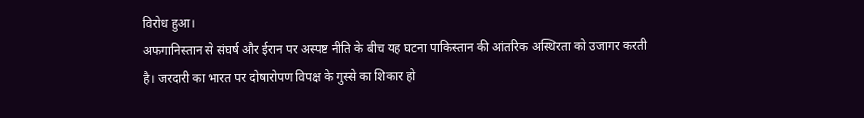विरोध हुआ।
अफगानिस्तान से संघर्ष और ईरान पर अस्पष्ट नीति के बीच यह घटना पाकिस्तान की आंतरिक अस्थिरता को उजागर करती है। जरदारी का भारत पर दोषारोपण विपक्ष के गुस्से का शिकार हो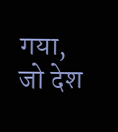गया, जो देश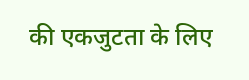की एकजुटता के लिए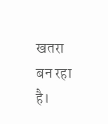खतरा बन रहा है।